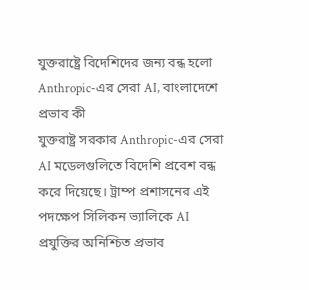যুক্তরাষ্ট্রে বিদেশিদের জন্য বন্ধ হলো Anthropic-এর সেরা AI, বাংলাদেশে প্রভাব কী
যুক্তরাষ্ট্র সরকার Anthropic-এর সেরা AI মডেলগুলিতে বিদেশি প্রবেশ বন্ধ করে দিয়েছে। ট্রাম্প প্রশাসনের এই পদক্ষেপ সিলিকন ভ্যালিকে AI প্রযুক্তির অনিশ্চিত প্রভাব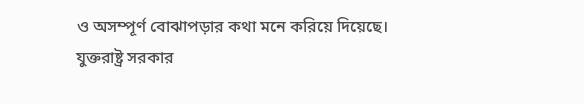ও অসম্পূর্ণ বোঝাপড়ার কথা মনে করিয়ে দিয়েছে।
যুক্তরাষ্ট্র সরকার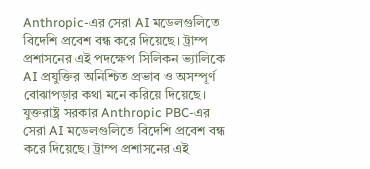Anthropic-এর সেরা AI মডেলগুলিতে বিদেশি প্রবেশ বন্ধ করে দিয়েছে। ট্রাম্প প্রশাসনের এই পদক্ষেপ সিলিকন ভ্যালিকে AI প্রযুক্তির অনিশ্চিত প্রভাব ও অসম্পূর্ণ বোঝাপড়ার কথা মনে করিয়ে দিয়েছে।
যুক্তরাষ্ট্র সরকার Anthropic PBC-এর সেরা AI মডেলগুলিতে বিদেশি প্রবেশ বন্ধ করে দিয়েছে। ট্রাম্প প্রশাসনের এই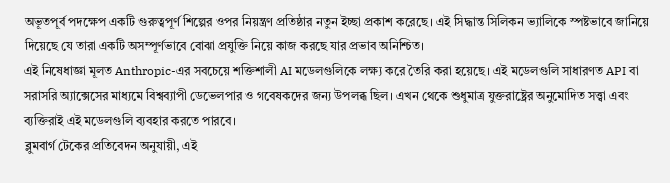অভূতপূর্ব পদক্ষেপ একটি গুরুত্বপূর্ণ শিল্পের ওপর নিয়ন্ত্রণ প্রতিষ্ঠার নতুন ইচ্ছা প্রকাশ করেছে। এই সিদ্ধান্ত সিলিকন ভ্যালিকে স্পষ্টভাবে জানিয়ে দিয়েছে যে তারা একটি অসম্পূর্ণভাবে বোঝা প্রযুক্তি নিয়ে কাজ করছে যার প্রভাব অনিশ্চিত।
এই নিষেধাজ্ঞা মূলত Anthropic-এর সবচেয়ে শক্তিশালী AI মডেলগুলিকে লক্ষ্য করে তৈরি করা হয়েছে। এই মডেলগুলি সাধারণত API বা সরাসরি অ্যাক্সেসের মাধ্যমে বিশ্বব্যাপী ডেভেলপার ও গবেষকদের জন্য উপলব্ধ ছিল। এখন থেকে শুধুমাত্র যুক্তরাষ্ট্রের অনুমোদিত সত্ত্বা এবং ব্যক্তিরাই এই মডেলগুলি ব্যবহার করতে পারবে।
ব্লুমবার্গ টেকের প্রতিবেদন অনুযায়ী, এই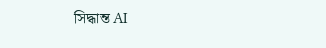সিদ্ধান্ত AI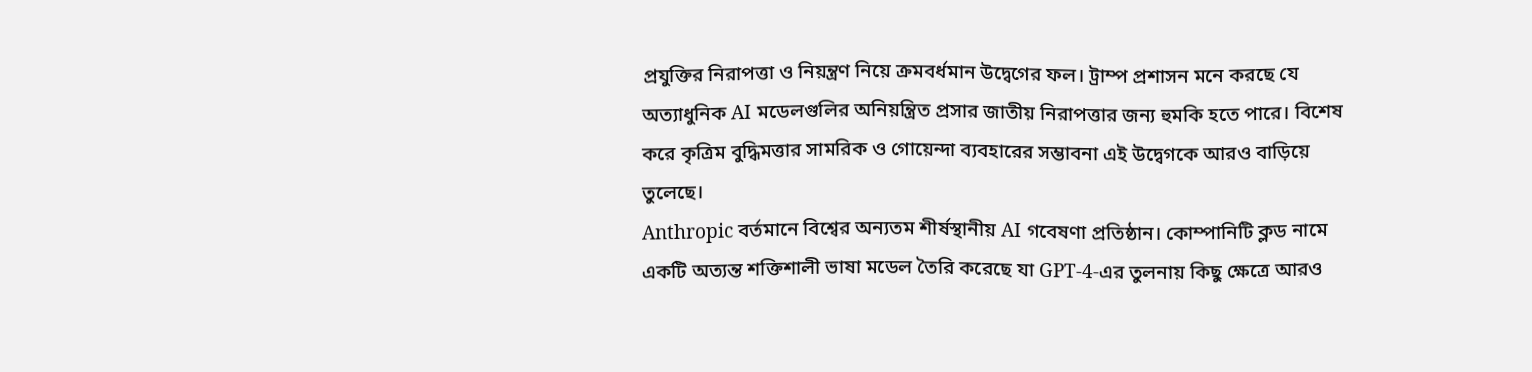প্রযুক্তির নিরাপত্তা ও নিয়ন্ত্রণ নিয়ে ক্রমবর্ধমান উদ্বেগের ফল। ট্রাম্প প্রশাসন মনে করছে যে অত্যাধুনিক AI মডেলগুলির অনিয়ন্ত্রিত প্রসার জাতীয় নিরাপত্তার জন্য হুমকি হতে পারে। বিশেষ করে কৃত্রিম বুদ্ধিমত্তার সামরিক ও গোয়েন্দা ব্যবহারের সম্ভাবনা এই উদ্বেগকে আরও বাড়িয়ে তুলেছে।
Anthropic বর্তমানে বিশ্বের অন্যতম শীর্ষস্থানীয় AI গবেষণা প্রতিষ্ঠান। কোম্পানিটি ক্লড নামে একটি অত্যন্ত শক্তিশালী ভাষা মডেল তৈরি করেছে যা GPT-4-এর তুলনায় কিছু ক্ষেত্রে আরও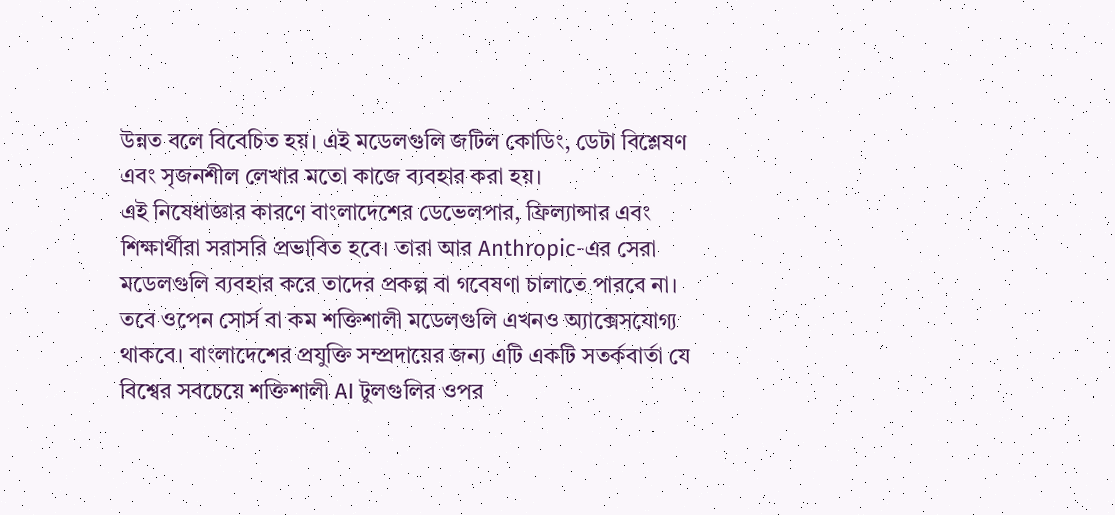উন্নত বলে বিবেচিত হয়। এই মডেলগুলি জটিল কোডিং, ডেটা বিশ্লেষণ এবং সৃজনশীল লেখার মতো কাজে ব্যবহার করা হয়।
এই নিষেধাজ্ঞার কারণে বাংলাদেশের ডেভেলপার, ফ্রিল্যান্সার এবং শিক্ষার্থীরা সরাসরি প্রভাবিত হবে। তারা আর Anthropic-এর সেরা মডেলগুলি ব্যবহার করে তাদের প্রকল্প বা গবেষণা চালাতে পারবে না। তবে ওপেন সোর্স বা কম শক্তিশালী মডেলগুলি এখনও অ্যাক্সেসযোগ্য থাকবে। বাংলাদেশের প্রযুক্তি সম্প্রদায়ের জন্য এটি একটি সতর্কবার্তা যে বিশ্বের সবচেয়ে শক্তিশালী AI টুলগুলির ওপর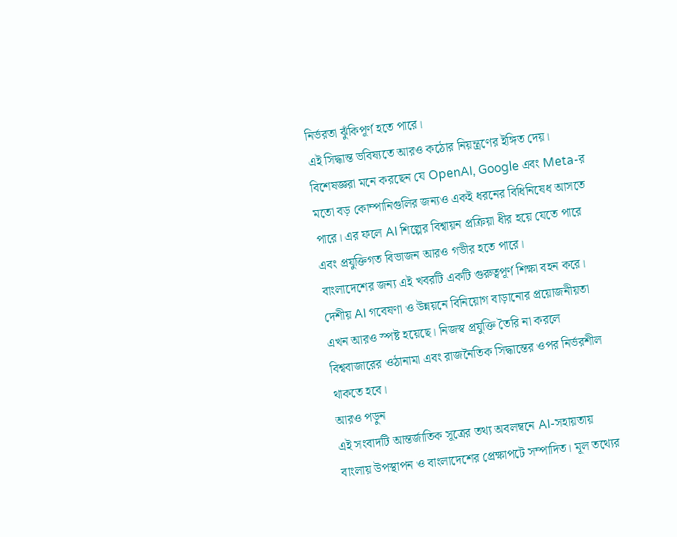নির্ভরতা ঝুঁকিপূর্ণ হতে পারে।
এই সিদ্ধান্ত ভবিষ্যতে আরও কঠোর নিয়ন্ত্রণের ইঙ্গিত দেয়। বিশেষজ্ঞরা মনে করছেন যে OpenAI, Google এবং Meta-র মতো বড় কোম্পানিগুলির জন্যও একই ধরনের বিধিনিষেধ আসতে পারে। এর ফলে AI শিল্পের বিশ্বায়ন প্রক্রিয়া ধীর হয়ে যেতে পারে এবং প্রযুক্তিগত বিভাজন আরও গভীর হতে পারে।
বাংলাদেশের জন্য এই খবরটি একটি গুরুত্বপূর্ণ শিক্ষা বহন করে। দেশীয় AI গবেষণা ও উন্নয়নে বিনিয়োগ বাড়ানোর প্রয়োজনীয়তা এখন আরও স্পষ্ট হয়েছে। নিজস্ব প্রযুক্তি তৈরি না করলে বিশ্ববাজারের ওঠানামা এবং রাজনৈতিক সিদ্ধান্তের ওপর নির্ভরশীল থাকতে হবে।
আরও পড়ুন
এই সংবাদটি আন্তর্জাতিক সূত্রের তথ্য অবলম্বনে AI-সহায়তায় বাংলায় উপস্থাপন ও বাংলাদেশের প্রেক্ষাপটে সম্পাদিত। মূল তথ্যের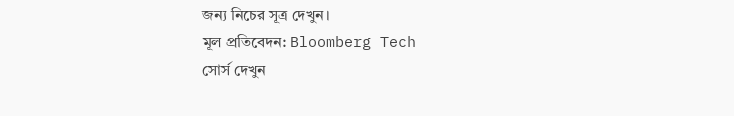জন্য নিচের সূত্র দেখুন।
মূল প্রতিবেদন: Bloomberg Tech
সোর্স দেখুন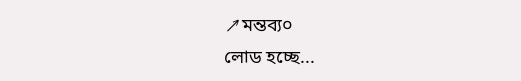↗মন্তব্য০
লোড হচ্ছে...